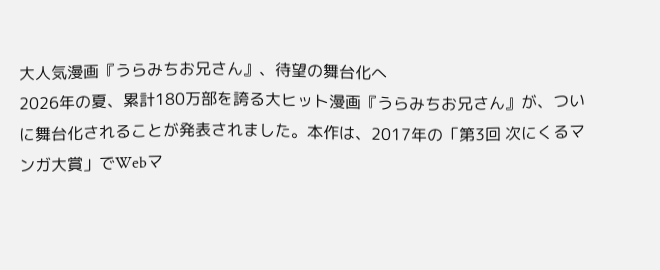大人気漫画『うらみちお兄さん』、待望の舞台化へ
2026年の夏、累計180万部を誇る大ヒット漫画『うらみちお兄さん』が、ついに舞台化されることが発表されました。本作は、2017年の「第3回 次にくるマンガ大賞」でWebマ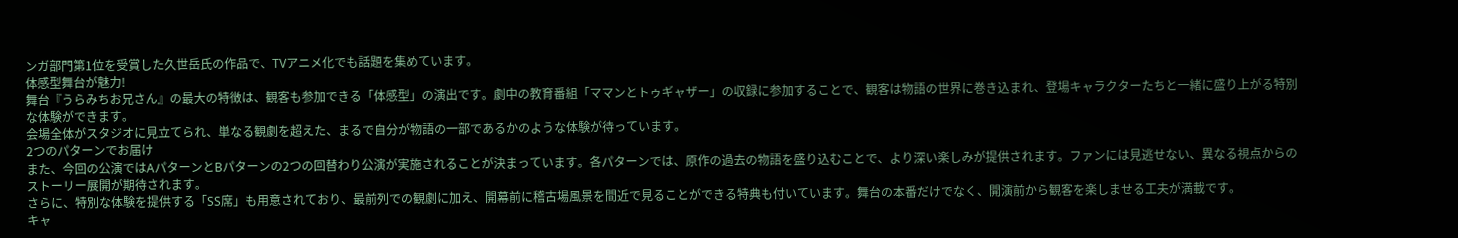ンガ部門第1位を受賞した久世岳氏の作品で、TVアニメ化でも話題を集めています。
体感型舞台が魅力!
舞台『うらみちお兄さん』の最大の特徴は、観客も参加できる「体感型」の演出です。劇中の教育番組「ママンとトゥギャザー」の収録に参加することで、観客は物語の世界に巻き込まれ、登場キャラクターたちと一緒に盛り上がる特別な体験ができます。
会場全体がスタジオに見立てられ、単なる観劇を超えた、まるで自分が物語の一部であるかのような体験が待っています。
2つのパターンでお届け
また、今回の公演ではAパターンとBパターンの2つの回替わり公演が実施されることが決まっています。各パターンでは、原作の過去の物語を盛り込むことで、より深い楽しみが提供されます。ファンには見逃せない、異なる視点からのストーリー展開が期待されます。
さらに、特別な体験を提供する「SS席」も用意されており、最前列での観劇に加え、開幕前に稽古場風景を間近で見ることができる特典も付いています。舞台の本番だけでなく、開演前から観客を楽しませる工夫が満載です。
キャ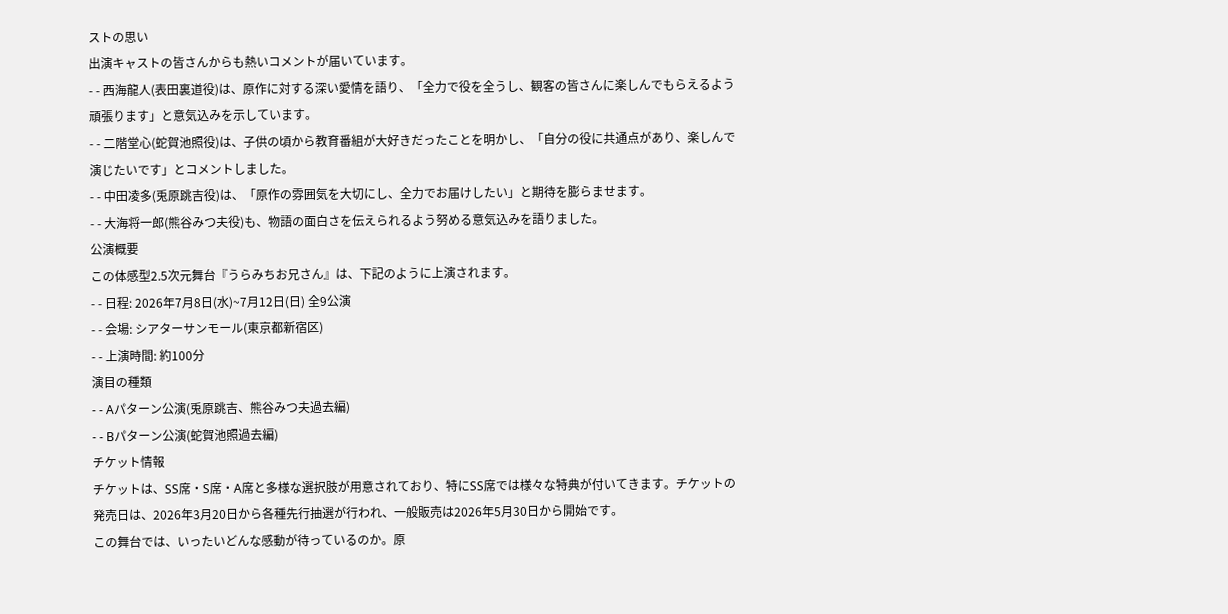ストの思い
出演キャストの皆さんからも熱いコメントが届いています。
- - 西海龍人(表田裏道役)は、原作に対する深い愛情を語り、「全力で役を全うし、観客の皆さんに楽しんでもらえるよう頑張ります」と意気込みを示しています。
- - 二階堂心(蛇賀池照役)は、子供の頃から教育番組が大好きだったことを明かし、「自分の役に共通点があり、楽しんで演じたいです」とコメントしました。
- - 中田凌多(兎原跳吉役)は、「原作の雰囲気を大切にし、全力でお届けしたい」と期待を膨らませます。
- - 大海将一郎(熊谷みつ夫役)も、物語の面白さを伝えられるよう努める意気込みを語りました。
公演概要
この体感型2.5次元舞台『うらみちお兄さん』は、下記のように上演されます。
- - 日程: 2026年7月8日(水)~7月12日(日) 全9公演
- - 会場: シアターサンモール(東京都新宿区)
- - 上演時間: 約100分
演目の種類
- - Aパターン公演(兎原跳吉、熊谷みつ夫過去編)
- - Bパターン公演(蛇賀池照過去編)
チケット情報
チケットは、SS席・S席・A席と多様な選択肢が用意されており、特にSS席では様々な特典が付いてきます。チケットの発売日は、2026年3月20日から各種先行抽選が行われ、一般販売は2026年5月30日から開始です。
この舞台では、いったいどんな感動が待っているのか。原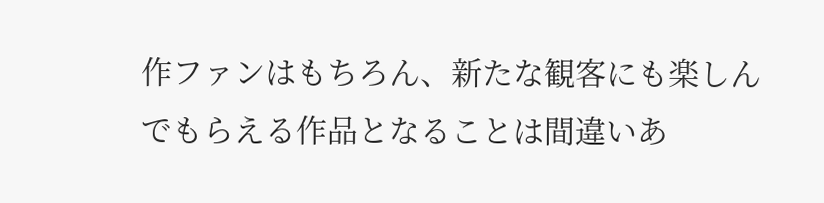作ファンはもちろん、新たな観客にも楽しんでもらえる作品となることは間違いあ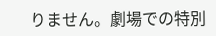りません。劇場での特別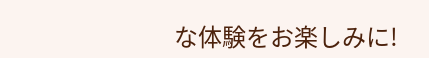な体験をお楽しみに!